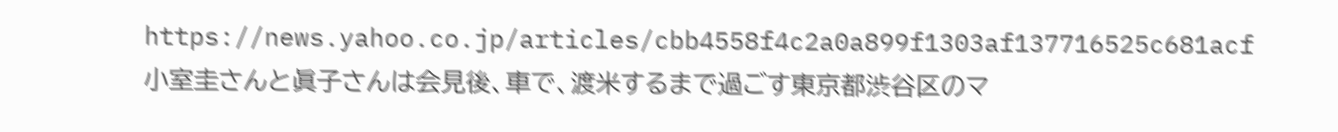https://news.yahoo.co.jp/articles/cbb4558f4c2a0a899f1303af137716525c681acf
小室圭さんと眞子さんは会見後、車で、渡米するまで過ごす東京都渋谷区のマ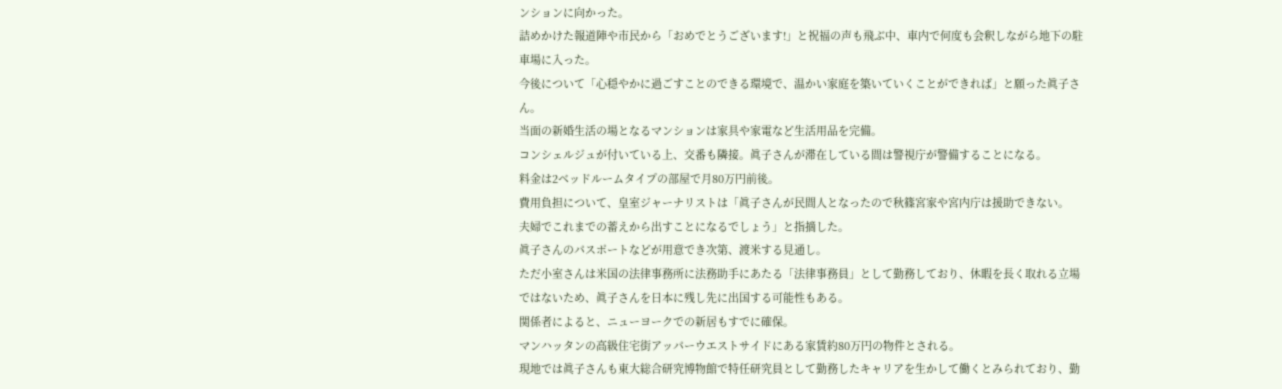ンションに向かった。
詰めかけた報道陣や市民から「おめでとうございます!」と祝福の声も飛ぶ中、車内で何度も会釈しながら地下の駐車場に入った。
今後について「心穏やかに過ごすことのできる環境で、温かい家庭を築いていくことができれば」と願った眞子さん。
当面の新婚生活の場となるマンションは家具や家電など生活用品を完備。
コンシェルジュが付いている上、交番も隣接。眞子さんが滞在している間は警視庁が警備することになる。
料金は2ベッドルームタイプの部屋で月80万円前後。
費用負担について、皇室ジャーナリストは「眞子さんが民間人となったので秋篠宮家や宮内庁は援助できない。
夫婦でこれまでの蓄えから出すことになるでしょう」と指摘した。
眞子さんのパスポートなどが用意でき次第、渡米する見通し。
ただ小室さんは米国の法律事務所に法務助手にあたる「法律事務員」として勤務しており、休暇を長く取れる立場ではないため、眞子さんを日本に残し先に出国する可能性もある。
関係者によると、ニューヨークでの新居もすでに確保。
マンハッタンの高級住宅街アッパーウエストサイドにある家賃約80万円の物件とされる。
現地では眞子さんも東大総合研究博物館で特任研究員として勤務したキャリアを生かして働くとみられており、勤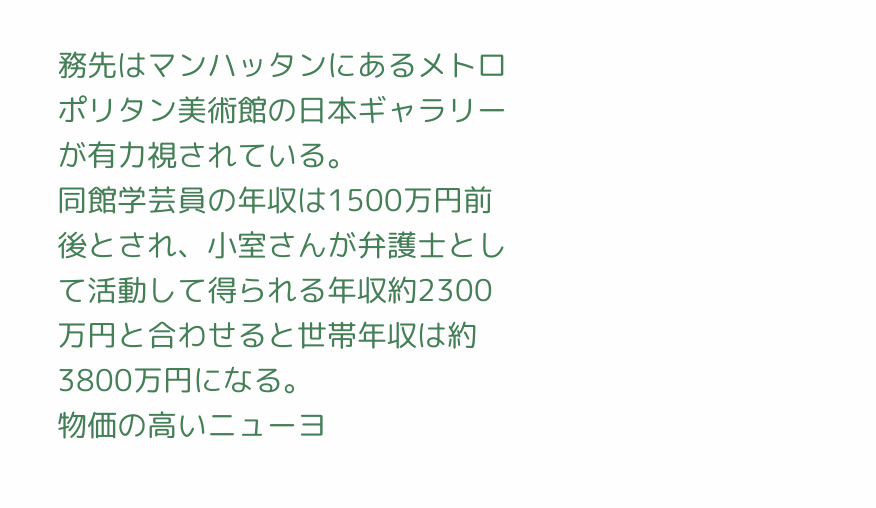務先はマンハッタンにあるメトロポリタン美術館の日本ギャラリーが有力視されている。
同館学芸員の年収は1500万円前後とされ、小室さんが弁護士として活動して得られる年収約2300万円と合わせると世帯年収は約3800万円になる。
物価の高いニューヨ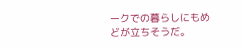ークでの暮らしにもめどが立ちそうだ。